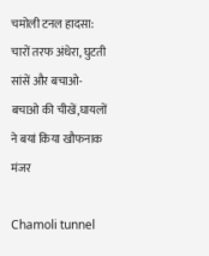चमोली टनल हादसा: चारों तरफ अंधेरा, घुटती सांसें और बचाओ-बचाओ की चीखें,घायलों ने बयां किया खौफनाक मंजर

Chamoli tunnel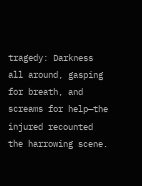tragedy: Darkness all around, gasping for breath, and screams for help—the injured recounted the harrowing scene.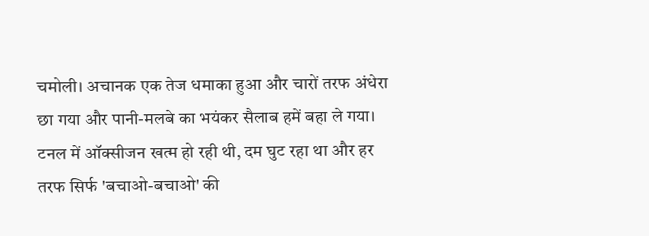चमोली। अचानक एक तेज धमाका हुआ और चारों तरफ अंधेरा छा गया और पानी-मलबे का भयंकर सैलाब हमें बहा ले गया। टनल में ऑक्सीजन खत्म हो रही थी, दम घुट रहा था और हर तरफ सिर्फ 'बचाओ-बचाओ' की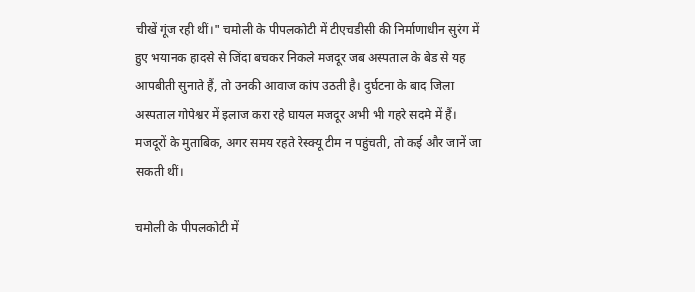चीखें गूंज रही थीं।" चमोली के पीपलकोटी में टीएचडीसी की निर्माणाधीन सुरंग में हुए भयानक हादसे से जिंदा बचकर निकले मजदूर जब अस्पताल के बेड से यह आपबीती सुनाते हैं, तो उनकी आवाज कांप उठती है। दुर्घटना के बाद जिला अस्पताल गोपेश्वर में इलाज करा रहे घायल मजदूर अभी भी गहरे सदमे में हैं। मजदूरों के मुताबिक, अगर समय रहते रेस्क्यू टीम न पहुंचती, तो कई और जानें जा सकती थीं।

चमोली के पीपलकोटी में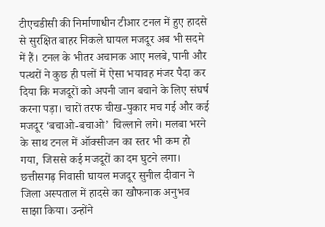टीएचडीसी की निर्माणाधीन टीआर टनल में हुए हादसे से सुरक्षित बाहर निकले घायल मजदूर अब भी सदमे में हैं। टनल के भीतर अचानक आए मलबे, पानी और पत्थरों ने कुछ ही पलों में ऐसा भयावह मंजर पैदा कर दिया कि मजदूरों को अपनी जान बचाने के लिए संघर्ष करना पड़ा। चारों तरफ चीख-पुकार मच गई और कई मजदूर ‘बचाओ-बचाओ’ चिल्लाने लगे। मलबा भरने के साथ टनल में ऑक्सीजन का स्तर भी कम हो गया, जिससे कई मजदूरों का दम घुटने लगा। छत्तीसगढ़ निवासी घायल मजदूर सुनील दीवान ने जिला अस्पताल में हादसे का खौफनाक अनुभव साझा किया। उन्होंने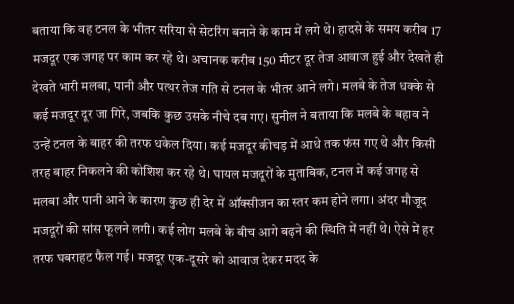बताया कि वह टनल के भीतर सरिया से सेटरिंग बनाने के काम में लगे थे। हादसे के समय करीब 17 मजदूर एक जगह पर काम कर रहे थे। अचानक करीब 150 मीटर दूर तेज आवाज हुई और देखते ही देखते भारी मलबा, पानी और पत्थर तेज गति से टनल के भीतर आने लगे। मलबे के तेज धक्के से कई मजदूर दूर जा गिरे, जबकि कुछ उसके नीचे दब गए। सुनील ने बताया कि मलबे के बहाव ने उन्हें टनल के बाहर की तरफ धकेल दिया। कई मजदूर कीचड़ में आधे तक फंस गए थे और किसी तरह बाहर निकलने की कोशिश कर रहे थे। घायल मजदूरों के मुताबिक, टनल में कई जगह से मलबा और पानी आने के कारण कुछ ही देर में ऑक्सीजन का स्तर कम होने लगा। अंदर मौजूद मजदूरों की सांस फूलने लगी। कई लोग मलबे के बीच आगे बढ़ने की स्थिति में नहीं थे। ऐसे में हर तरफ घबराहट फैल गई। मजदूर एक-दूसरे को आवाज देकर मदद के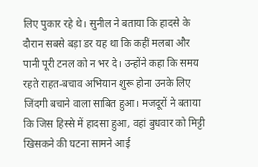लिए पुकार रहे थे। सुनील ने बताया कि हादसे के दौरान सबसे बड़ा डर यह था कि कहीं मलबा और पानी पूरी टनल को न भर दे। उन्होंने कहा कि समय रहते राहत-बचाव अभियान शुरू होना उनके लिए जिंदगी बचाने वाला साबित हुआ। मजदूरों ने बताया कि जिस हिस्से में हादसा हुआ, वहां बुधवार को मिट्टी खिसकने की घटना सामने आई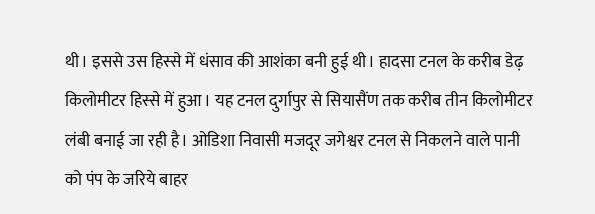थी। इससे उस हिस्से में धंसाव की आशंका बनी हुई थी। हादसा टनल के करीब डेढ़ किलोमीटर हिस्से में हुआ। यह टनल दुर्गापुर से सियासैंण तक करीब तीन किलोमीटर लंबी बनाई जा रही है। ओडिशा निवासी मजदूर जगेश्वर टनल से निकलने वाले पानी को पंप के जरिये बाहर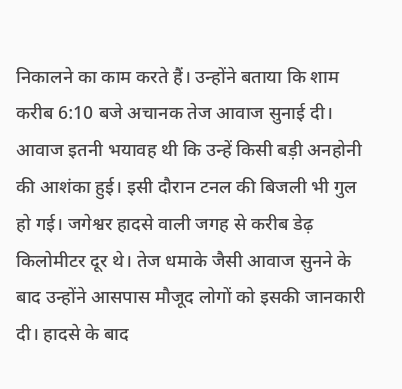निकालने का काम करते हैं। उन्होंने बताया कि शाम करीब 6:10 बजे अचानक तेज आवाज सुनाई दी। आवाज इतनी भयावह थी कि उन्हें किसी बड़ी अनहोनी की आशंका हुई। इसी दौरान टनल की बिजली भी गुल हो गई। जगेश्वर हादसे वाली जगह से करीब डेढ़ किलोमीटर दूर थे। तेज धमाके जैसी आवाज सुनने के बाद उन्होंने आसपास मौजूद लोगों को इसकी जानकारी दी। हादसे के बाद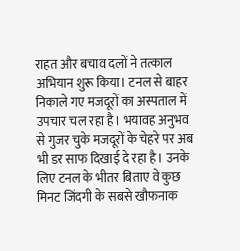राहत और बचाव दलों ने तत्काल अभियान शुरू किया। टनल से बाहर निकाले गए मजदूरों का अस्पताल में उपचार चल रहा है। भयावह अनुभव से गुजर चुके मजदूरों के चेहरे पर अब भी डर साफ दिखाई दे रहा है। उनके लिए टनल के भीतर बिताए वे कुछ मिनट जिंदगी के सबसे खौफनाक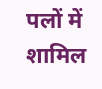पलों में शामिल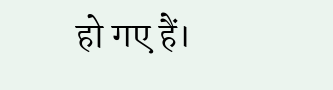हो गए हैं।